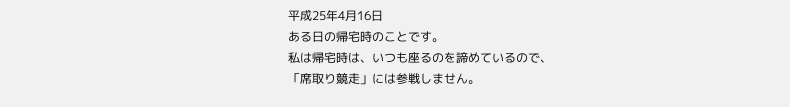平成25年4月16日
ある日の帰宅時のことです。
私は帰宅時は、いつも座るのを諦めているので、
「席取り競走」には参戦しません。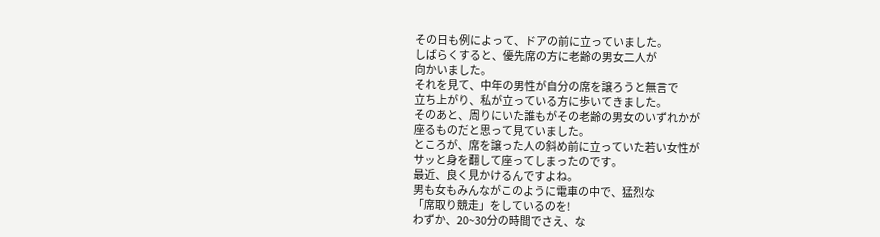その日も例によって、ドアの前に立っていました。
しばらくすると、優先席の方に老齢の男女二人が
向かいました。
それを見て、中年の男性が自分の席を譲ろうと無言で
立ち上がり、私が立っている方に歩いてきました。
そのあと、周りにいた誰もがその老齢の男女のいずれかが
座るものだと思って見ていました。
ところが、席を譲った人の斜め前に立っていた若い女性が
サッと身を翻して座ってしまったのです。
最近、良く見かけるんですよね。
男も女もみんながこのように電車の中で、猛烈な
「席取り競走」をしているのを!
わずか、20~30分の時間でさえ、な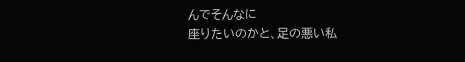んでそんなに
座りたいのかと、足の悪い私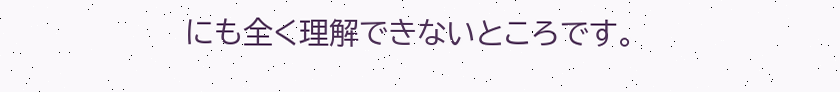にも全く理解できないところです。